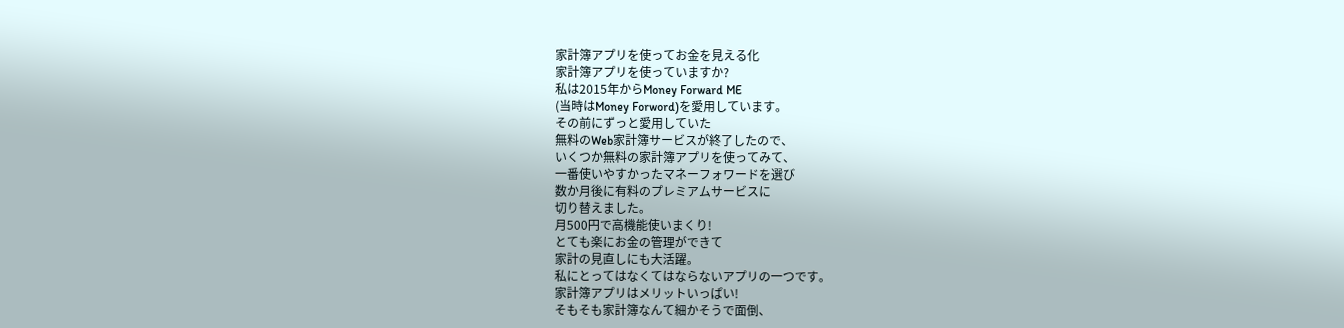家計簿アプリを使ってお金を見える化
家計簿アプリを使っていますか?
私は2015年からMoney Forward ME
(当時はMoney Forword)を愛用しています。
その前にずっと愛用していた
無料のWeb家計簿サービスが終了したので、
いくつか無料の家計簿アプリを使ってみて、
一番使いやすかったマネーフォワードを選び
数か月後に有料のプレミアムサービスに
切り替えました。
月500円で高機能使いまくり!
とても楽にお金の管理ができて
家計の見直しにも大活躍。
私にとってはなくてはならないアプリの一つです。
家計簿アプリはメリットいっぱい!
そもそも家計簿なんて細かそうで面倒、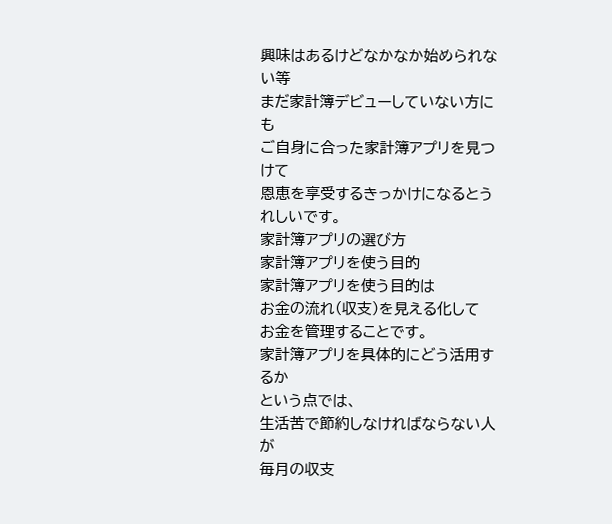興味はあるけどなかなか始められない等
まだ家計簿デビューしていない方にも
ご自身に合った家計簿アプリを見つけて
恩恵を享受するきっかけになるとうれしいです。
家計簿アプリの選び方
家計簿アプリを使う目的
家計簿アプリを使う目的は
お金の流れ(収支)を見える化して
お金を管理することです。
家計簿アプリを具体的にどう活用するか
という点では、
生活苦で節約しなければならない人が
毎月の収支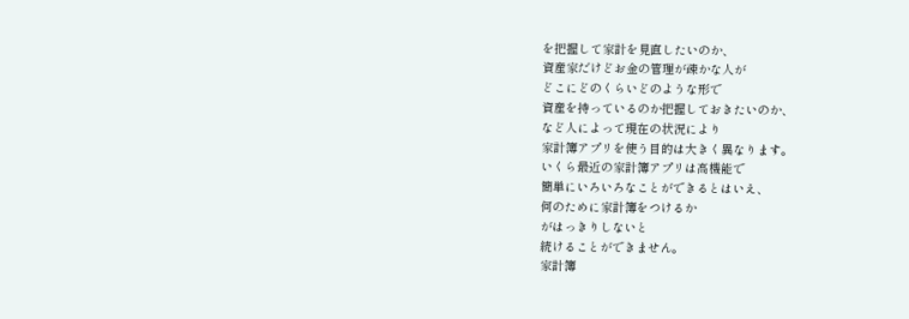を把握して家計を見直したいのか、
資産家だけどお金の管理が疎かな人が
どこにどのくらいどのような形で
資産を持っているのか把握しておきたいのか、
など人によって現在の状況により
家計簿アプリを使う目的は大きく異なります。
いくら最近の家計簿アプリは高機能で
簡単にいろいろなことができるとはいえ、
何のために家計簿をつけるか
がはっきりしないと
続けることができません。
家計簿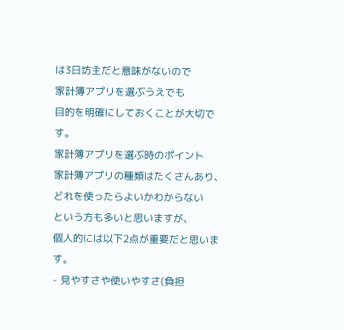は3日坊主だと意味がないので
家計簿アプリを選ぶうえでも
目的を明確にしておくことが大切です。
家計簿アプリを選ぶ時のポイント
家計簿アプリの種類はたくさんあり、
どれを使ったらよいかわからない
という方も多いと思いますが、
個人的には以下2点が重要だと思います。
- 見やすさや使いやすさ(負担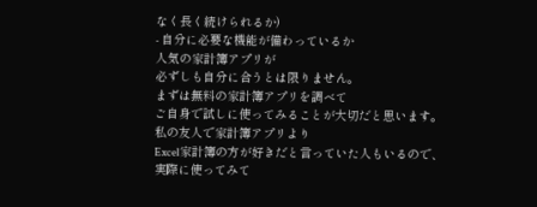なく長く続けられるか)
- 自分に必要な機能が備わっているか
人気の家計簿アプリが
必ずしも自分に合うとは限りません。
まずは無料の家計簿アプリを調べて
ご自身で試しに使ってみることが大切だと思います。
私の友人で家計簿アプリより
Excel家計簿の方が好きだと言っていた人もいるので、
実際に使ってみて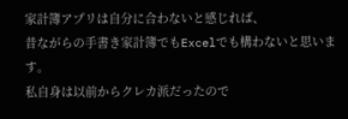家計簿アプリは自分に合わないと感じれば、
昔ながらの手書き家計簿でもExcelでも構わないと思います。
私自身は以前からクレカ派だったので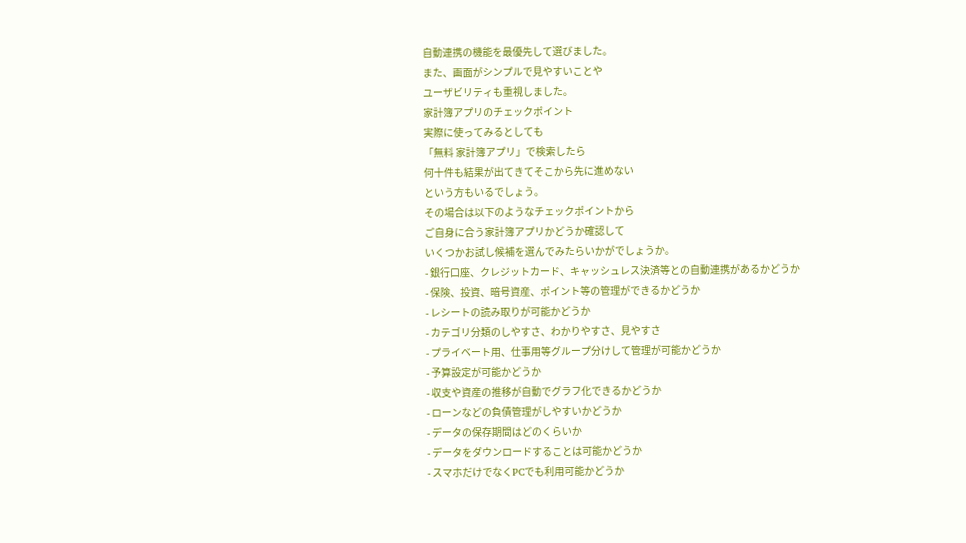自動連携の機能を最優先して選びました。
また、画面がシンプルで見やすいことや
ユーザビリティも重視しました。
家計簿アプリのチェックポイント
実際に使ってみるとしても
「無料 家計簿アプリ」で検索したら
何十件も結果が出てきてそこから先に進めない
という方もいるでしょう。
その場合は以下のようなチェックポイントから
ご自身に合う家計簿アプリかどうか確認して
いくつかお試し候補を選んでみたらいかがでしょうか。
- 銀行口座、クレジットカード、キャッシュレス決済等との自動連携があるかどうか
- 保険、投資、暗号資産、ポイント等の管理ができるかどうか
- レシートの読み取りが可能かどうか
- カテゴリ分類のしやすさ、わかりやすさ、見やすさ
- プライベート用、仕事用等グループ分けして管理が可能かどうか
- 予算設定が可能かどうか
- 収支や資産の推移が自動でグラフ化できるかどうか
- ローンなどの負債管理がしやすいかどうか
- データの保存期間はどのくらいか
- データをダウンロードすることは可能かどうか
- スマホだけでなくPCでも利用可能かどうか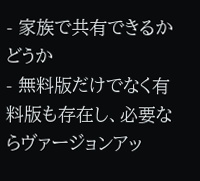- 家族で共有できるかどうか
- 無料版だけでなく有料版も存在し、必要ならヴァージョンアッ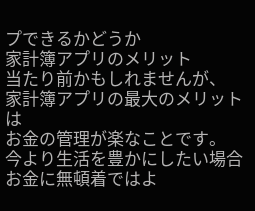プできるかどうか
家計簿アプリのメリット
当たり前かもしれませんが、
家計簿アプリの最大のメリットは
お金の管理が楽なことです。
今より生活を豊かにしたい場合
お金に無頓着ではよ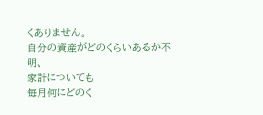くありません。
自分の資産がどのくらいあるか不明、
家計についても
毎月何にどのく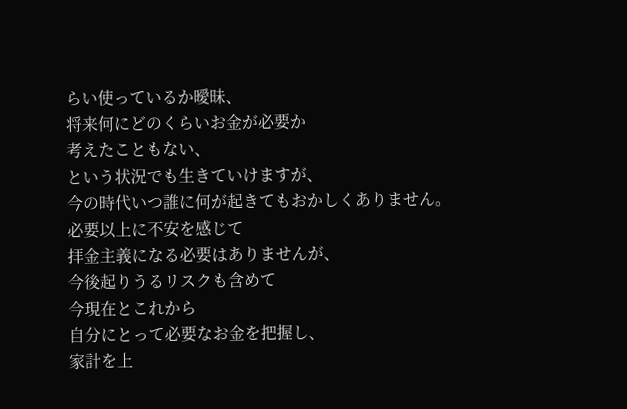らい使っているか曖昧、
将来何にどのくらいお金が必要か
考えたこともない、
という状況でも生きていけますが、
今の時代いつ誰に何が起きてもおかしくありません。
必要以上に不安を感じて
拝金主義になる必要はありませんが、
今後起りうるリスクも含めて
今現在とこれから
自分にとって必要なお金を把握し、
家計を上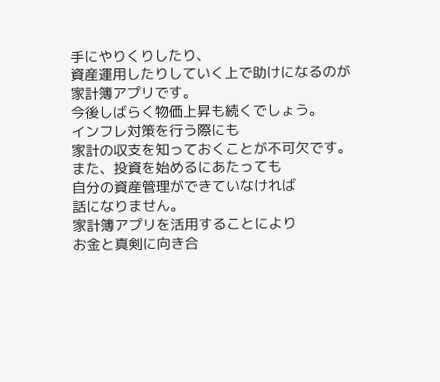手にやりくりしたり、
資産運用したりしていく上で助けになるのが
家計簿アプリです。
今後しばらく物価上昇も続くでしょう。
インフレ対策を行う際にも
家計の収支を知っておくことが不可欠です。
また、投資を始めるにあたっても
自分の資産管理ができていなければ
話になりません。
家計簿アプリを活用することにより
お金と真剣に向き合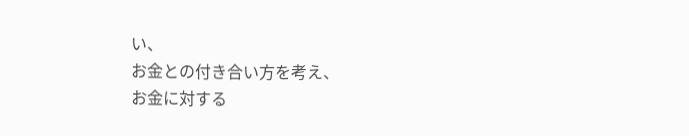い、
お金との付き合い方を考え、
お金に対する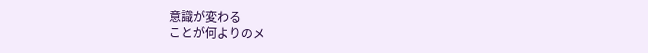意識が変わる
ことが何よりのメ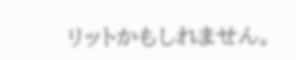リットかもしれません。